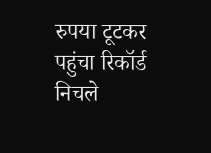रुपया टूटकर पहुंचा रिकॉर्ड निचले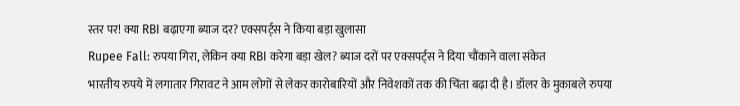स्तर पर! क्या RBI बढ़ाएगा ब्याज दर? एक्सपर्ट्स ने किया बड़ा खुलासा
Rupee Fall: रुपया गिरा, लेकिन क्या RBI करेगा बड़ा खेल? ब्याज दरों पर एक्सपर्ट्स ने दिया चौंकाने वाला संकेत
भारतीय रुपये में लगातार गिरावट ने आम लोगों से लेकर कारोबारियों और निवेशकों तक की चिंता बढ़ा दी है। डॉलर के मुकाबले रुपया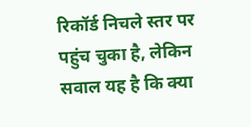रिकॉर्ड निचले स्तर पर पहुंच चुका है, लेकिन सवाल यह है कि क्या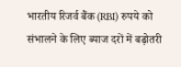भारतीय रिजर्व बैंक (RBI) रुपये को संभालने के लिए ब्याज दरों में बढ़ोतरी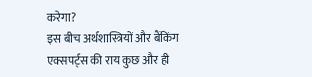करेगा?
इस बीच अर्थशास्त्रियों और बैंकिंग एक्सपर्ट्स की राय कुछ और ही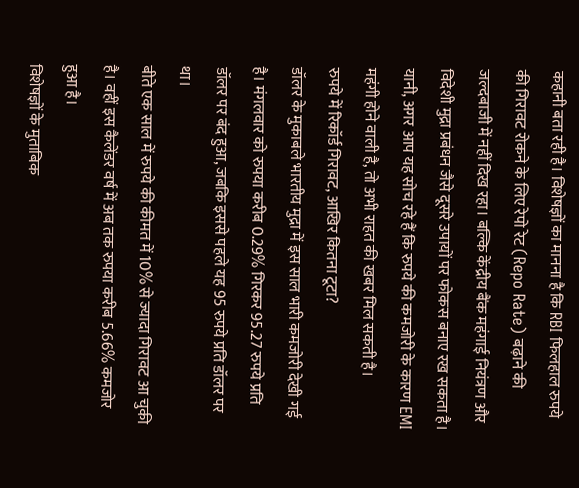कहानी बता रही है। विशेषज्ञों का मानना है कि RBI फिलहाल रुपये की गिरावट रोकने के लिए रेपो रेट (Repo Rate) बढ़ाने की जल्दबाजी में नहीं दिख रहा। बल्कि केंद्रीय बैंक महंगाई नियंत्रण और विदेशी मुद्रा प्रबंधन जैसे दूसरे उपायों पर फोकस बनाए रख सकता है।
यानी, अगर आप यह सोच रहे हैं कि रुपये की कमजोरी के कारण EMI महंगी होने वाली है, तो अभी राहत की खबर मिल सकती है।
रुपये में रिकॉर्ड गिरावट, आखिर कितना टूटा?
डॉलर के मुकाबले भारतीय मुद्रा में इस साल भारी कमजोरी देखी गई है। मंगलवार को रुपया करीब 0.29% गिरकर 95.27 रुपये प्रति डॉलर पर बंद हुआ, जबकि इससे पहले यह 95 रुपये प्रति डॉलर पर था।
बीते एक साल में रुपये की कीमत में 10% से ज्यादा गिरावट आ चुकी है। वहीं इस कैलेंडर वर्ष में अब तक रुपया करीब 5.66% कमजोर हुआ है।
विशेषज्ञों के मुताबिक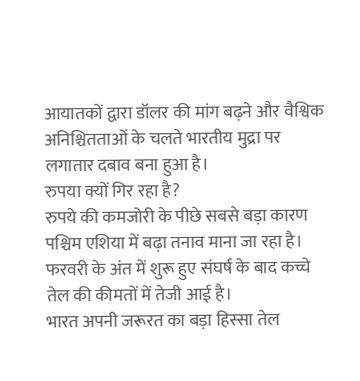आयातकों द्वारा डॉलर की मांग बढ़ने और वैश्विक अनिश्चितताओं के चलते भारतीय मुद्रा पर लगातार दबाव बना हुआ है।
रुपया क्यों गिर रहा है?
रुपये की कमजोरी के पीछे सबसे बड़ा कारण पश्चिम एशिया में बढ़ा तनाव माना जा रहा है। फरवरी के अंत में शुरू हुए संघर्ष के बाद कच्चे तेल की कीमतों में तेजी आई है।
भारत अपनी जरूरत का बड़ा हिस्सा तेल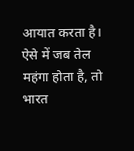आयात करता है। ऐसे में जब तेल महंगा होता है, तो भारत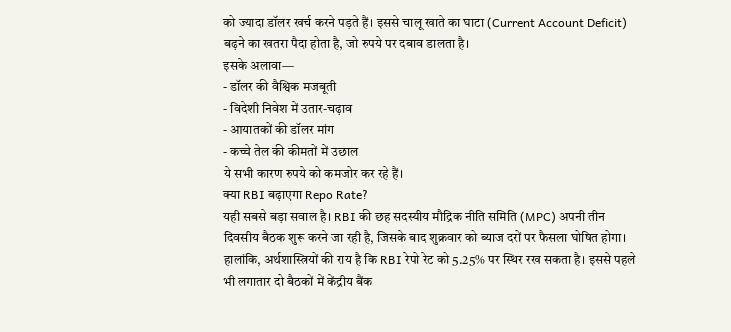को ज्यादा डॉलर खर्च करने पड़ते हैं। इससे चालू खाते का घाटा (Current Account Deficit) बढ़ने का खतरा पैदा होता है, जो रुपये पर दबाव डालता है।
इसके अलावा—
- डॉलर की वैश्विक मजबूती
- विदेशी निवेश में उतार-चढ़ाव
- आयातकों की डॉलर मांग
- कच्चे तेल की कीमतों में उछाल
ये सभी कारण रुपये को कमजोर कर रहे हैं।
क्या RBI बढ़ाएगा Repo Rate?
यही सबसे बड़ा सवाल है। RBI की छह सदस्यीय मौद्रिक नीति समिति (MPC) अपनी तीन दिवसीय बैठक शुरू करने जा रही है, जिसके बाद शुक्रवार को ब्याज दरों पर फैसला घोषित होगा।
हालांकि, अर्थशास्त्रियों की राय है कि RBI रेपो रेट को 5.25% पर स्थिर रख सकता है। इससे पहले भी लगातार दो बैठकों में केंद्रीय बैंक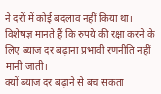ने दरों में कोई बदलाव नहीं किया था।
विशेषज्ञ मानते हैं कि रुपये की रक्षा करने के लिए ब्याज दर बढ़ाना प्रभावी रणनीति नहीं मानी जाती।
क्यों ब्याज दर बढ़ाने से बच सकता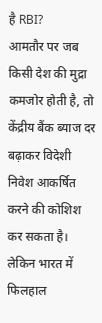है RBI?
आमतौर पर जब किसी देश की मुद्रा कमजोर होती है, तो केंद्रीय बैंक ब्याज दर बढ़ाकर विदेशी निवेश आकर्षित करने की कोशिश कर सकता है। लेकिन भारत में फिलहाल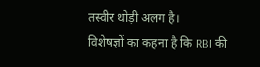तस्वीर थोड़ी अलग है।
विशेषज्ञों का कहना है कि RBI की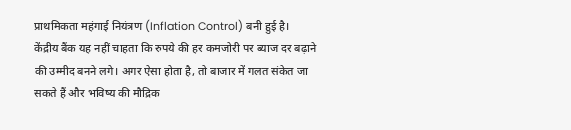प्राथमिकता महंगाई नियंत्रण (Inflation Control) बनी हुई है।
केंद्रीय बैंक यह नहीं चाहता कि रुपये की हर कमजोरी पर ब्याज दर बढ़ाने की उम्मीद बनने लगे। अगर ऐसा होता है, तो बाजार में गलत संकेत जा सकते हैं और भविष्य की मौद्रिक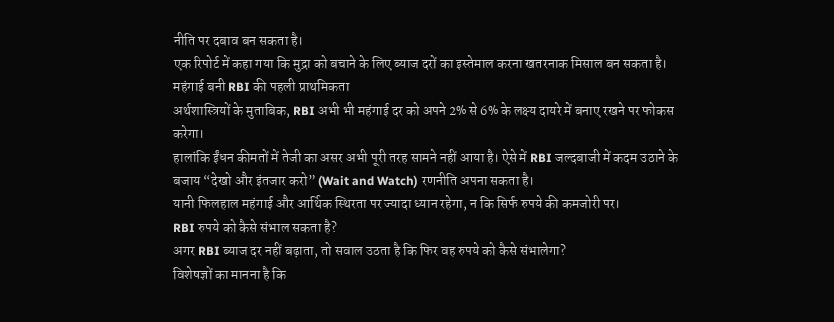नीति पर दबाव बन सकता है।
एक रिपोर्ट में कहा गया कि मुद्रा को बचाने के लिए ब्याज दरों का इस्तेमाल करना खतरनाक मिसाल बन सकता है।
महंगाई बनी RBI की पहली प्राथमिकता
अर्थशास्त्रियों के मुताबिक, RBI अभी भी महंगाई दर को अपने 2% से 6% के लक्ष्य दायरे में बनाए रखने पर फोकस करेगा।
हालांकि ईंधन कीमतों में तेजी का असर अभी पूरी तरह सामने नहीं आया है। ऐसे में RBI जल्दबाजी में कदम उठाने के बजाय “देखो और इंतजार करो” (Wait and Watch) रणनीति अपना सकता है।
यानी फिलहाल महंगाई और आर्थिक स्थिरता पर ज्यादा ध्यान रहेगा, न कि सिर्फ रुपये की कमजोरी पर।
RBI रुपये को कैसे संभाल सकता है?
अगर RBI ब्याज दर नहीं बढ़ाता, तो सवाल उठता है कि फिर वह रुपये को कैसे संभालेगा?
विशेषज्ञों का मानना है कि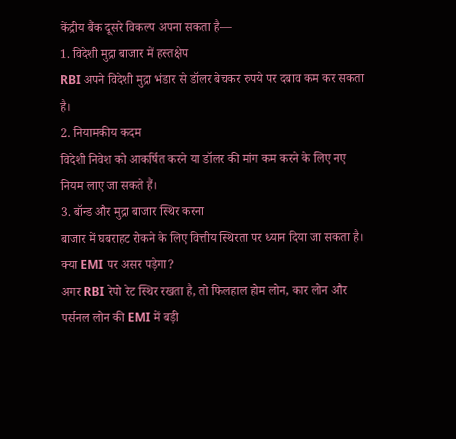केंद्रीय बैंक दूसरे विकल्प अपना सकता है—
1. विदेशी मुद्रा बाजार में हस्तक्षेप
RBI अपने विदेशी मुद्रा भंडार से डॉलर बेचकर रुपये पर दबाव कम कर सकता है।
2. नियामकीय कदम
विदेशी निवेश को आकर्षित करने या डॉलर की मांग कम करने के लिए नए नियम लाए जा सकते हैं।
3. बॉन्ड और मुद्रा बाजार स्थिर करना
बाजार में घबराहट रोकने के लिए वित्तीय स्थिरता पर ध्यान दिया जा सकता है।
क्या EMI पर असर पड़ेगा?
अगर RBI रेपो रेट स्थिर रखता है, तो फिलहाल होम लोन, कार लोन और पर्सनल लोन की EMI में बड़ी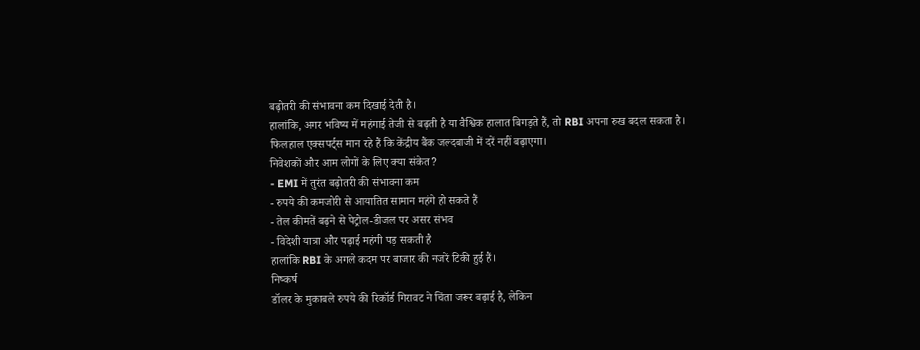बढ़ोतरी की संभावना कम दिखाई देती है।
हालांकि, अगर भविष्य में महंगाई तेजी से बढ़ती है या वैश्विक हालात बिगड़ते हैं, तो RBI अपना रुख बदल सकता है।
फिलहाल एक्सपर्ट्स मान रहे हैं कि केंद्रीय बैंक जल्दबाजी में दरें नहीं बढ़ाएगा।
निवेशकों और आम लोगों के लिए क्या संकेत?
- EMI में तुरंत बढ़ोतरी की संभावना कम
- रुपये की कमजोरी से आयातित सामान महंगे हो सकते हैं
- तेल कीमतें बढ़ने से पेट्रोल-डीजल पर असर संभव
- विदेशी यात्रा और पढ़ाई महंगी पड़ सकती है
हालांकि RBI के अगले कदम पर बाजार की नजरें टिकी हुई हैं।
निष्कर्ष
डॉलर के मुकाबले रुपये की रिकॉर्ड गिरावट ने चिंता जरूर बढ़ाई है, लेकिन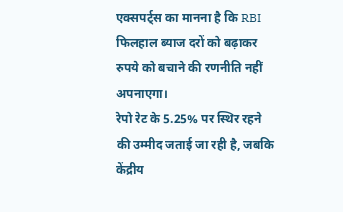एक्सपर्ट्स का मानना है कि RBI फिलहाल ब्याज दरों को बढ़ाकर रुपये को बचाने की रणनीति नहीं अपनाएगा।
रेपो रेट के 5.25% पर स्थिर रहने की उम्मीद जताई जा रही है, जबकि केंद्रीय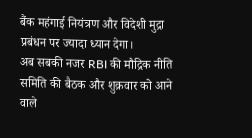बैंक महंगाई नियंत्रण और विदेशी मुद्रा प्रबंधन पर ज्यादा ध्यान देगा।
अब सबकी नजर RBI की मौद्रिक नीति समिति की बैठक और शुक्रवार को आने वाले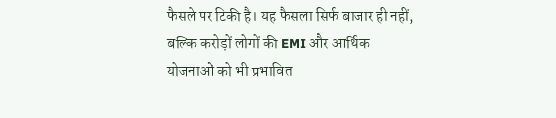फैसले पर टिकी है। यह फैसला सिर्फ बाजार ही नहीं, बल्कि करोड़ों लोगों की EMI और आर्थिक योजनाओं को भी प्रभावित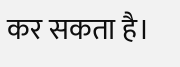कर सकता है।